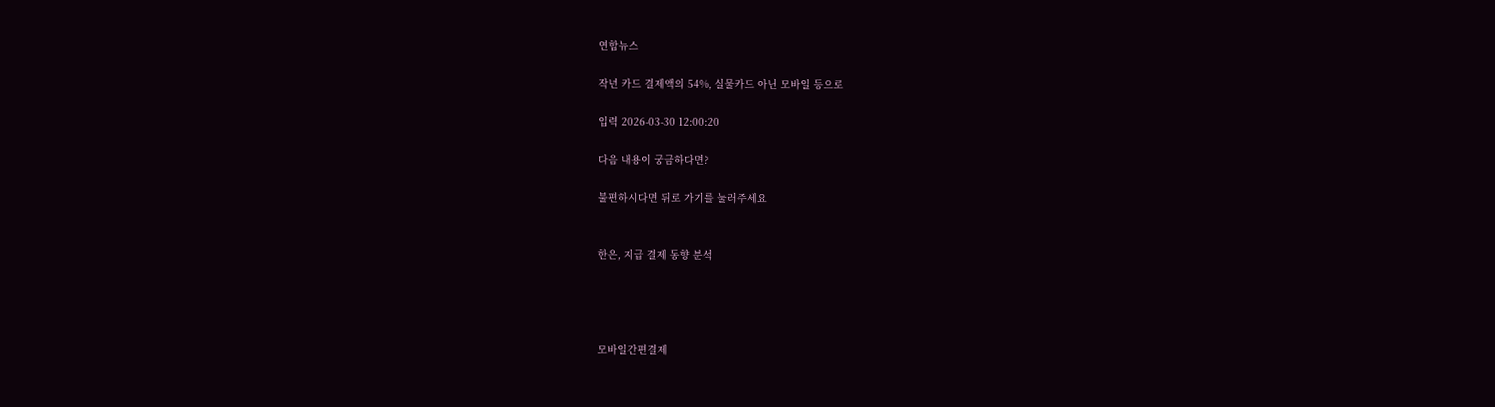연합뉴스

작년 카드 결제액의 54%, 실물카드 아닌 모바일 등으로

입력 2026-03-30 12:00:20

다음 내용이 궁금하다면?

불편하시다면 뒤로 가기를 눌러주세요


한은, 지급 결제 동향 분석




모바일간편결제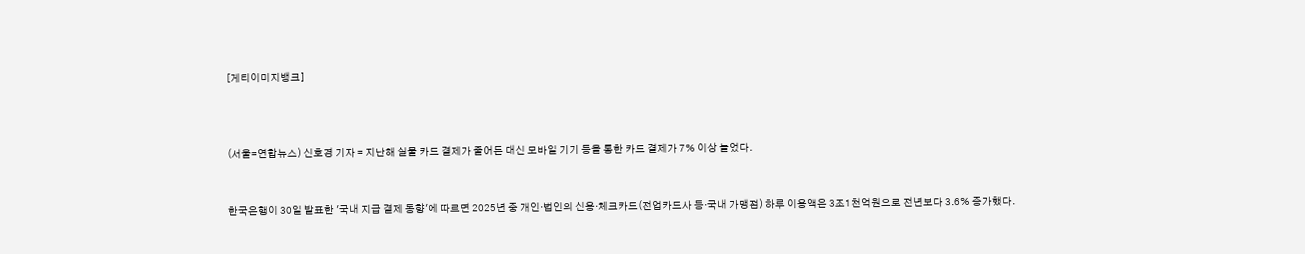[게티이미지뱅크]



(서울=연합뉴스) 신호경 기자 = 지난해 실물 카드 결제가 줄어든 대신 모바일 기기 등을 통한 카드 결제가 7% 이상 늘었다.


한국은행이 30일 발표한 '국내 지급 결제 동향'에 따르면 2025년 중 개인·법인의 신용·체크카드(전업카드사 등·국내 가맹점) 하루 이용액은 3조1천억원으로 전년보다 3.6% 증가했다.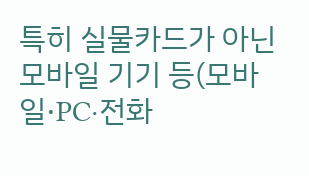특히 실물카드가 아닌 모바일 기기 등(모바일·PC·전화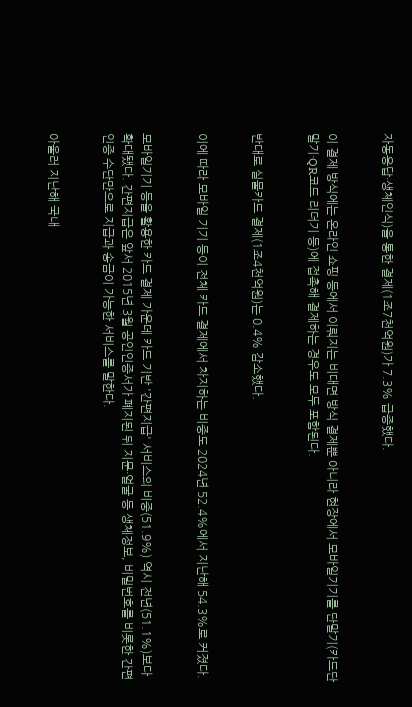자동응답·생체인식)을 통한 결제(1조7천억원)가 7.3% 급증했다.


이 결제 방식에는 온라인 쇼핑 등에서 이뤄지는 비대면 방식 결제뿐 아니라 현장에서 모바일기기를 단말기(카드단말기·QR코드 리더기 등)에 접촉해 결제하는 경우도 모두 포함된다.


반대로 실물카드 결제(1조4천억원)는 0.4% 감소했다.


이에 따라 모바일 기기 등이 전체 카드 결제에서 차지하는 비중도 2024년 52.4%에서 지난해 54.3%로 커졌다.


모바일기기 등을 활용한 카드 결제 가운데 카드 기반 '간편지급' 서비스의 비중(51.9%) 역시 전년(51.1%)보다 확대됐다. 간편지급은 앞서 2015년 3월 공인인증서가 폐지된 뒤 지문·얼굴 등 생체정보, 비밀번호를 비롯한 간편 인증 수단만으로 지급과 송금이 가능한 서비스를 말한다.


아울러 지난해 국내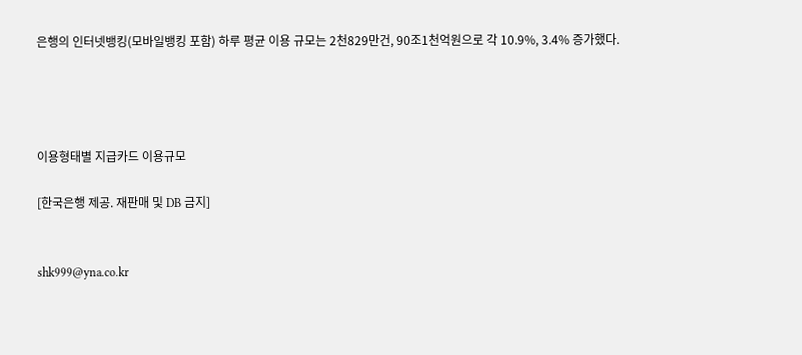은행의 인터넷뱅킹(모바일뱅킹 포함) 하루 평균 이용 규모는 2천829만건, 90조1천억원으로 각 10.9%, 3.4% 증가했다.




이용형태별 지급카드 이용규모

[한국은행 제공. 재판매 및 DB 금지]


shk999@yna.co.kr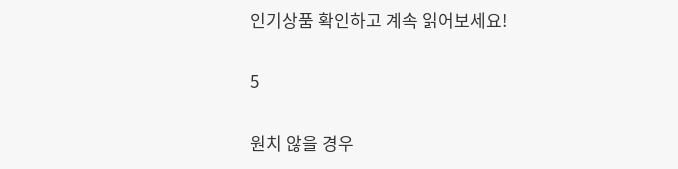인기상품 확인하고 계속 읽어보세요!

5

원치 않을 경우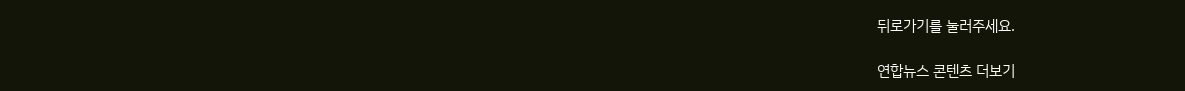뒤로가기를 눌러주세요.

연합뉴스 콘텐츠 더보기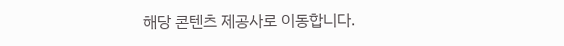해당 콘텐츠 제공사로 이동합니다.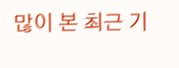많이 본 최근 기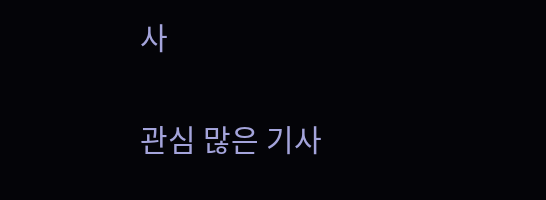사

관심 많은 기사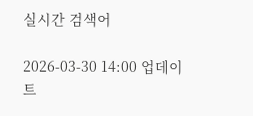실시간 검색어

2026-03-30 14:00 업데이트